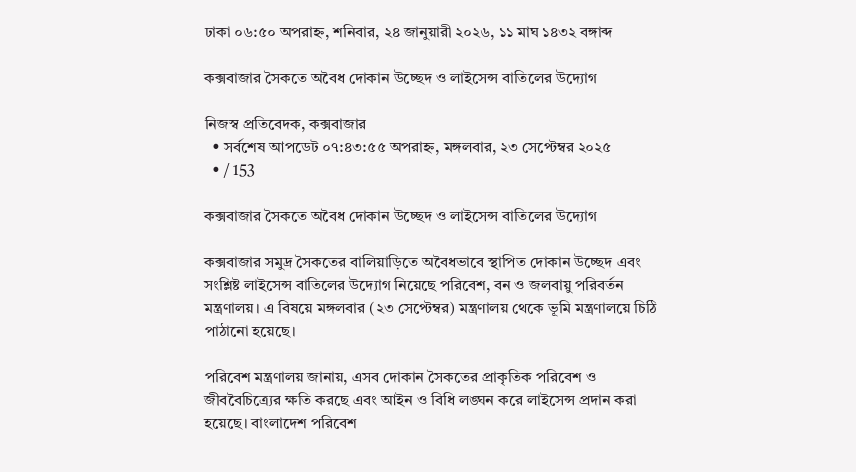ঢাকা ০৬:৫০ অপরাহ্ন, শনিবার, ২৪ জানুয়ারী ২০২৬, ১১ মাঘ ১৪৩২ বঙ্গাব্দ

কক্সবাজার সৈকতে অবৈধ দোকান উচ্ছেদ ও লাইসেন্স বাতিলের উদ্যোগ

নিজস্ব প্রতিবেদক, কক্সবাজার
  • সর্বশেষ আপডেট ০৭:৪৩:৫৫ অপরাহ্ন, মঙ্গলবার, ২৩ সেপ্টেম্বর ২০২৫
  • / 153

কক্সবাজার সৈকতে অবৈধ দোকান উচ্ছেদ ও লাইসেন্স বাতিলের উদ্যোগ

কক্সবাজার সমুদ্র সৈকতের বালিয়াড়িতে অবৈধভাবে স্থাপিত দোকান উচ্ছেদ এবং সংশ্লিষ্ট লাইসেন্স বাতিলের উদ্যোগ নিয়েছে পরিবেশ, বন ও জলবায়ু পরিবর্তন মন্ত্রণালয়। এ বিষয়ে মঙ্গলবার (২৩ সেপ্টেম্বর) মন্ত্রণালয় থেকে ভূমি মন্ত্রণালয়ে চিঠি পাঠানো হয়েছে।

পরিবেশ মন্ত্রণালয় জানায়, এসব দোকান সৈকতের প্রাকৃতিক পরিবেশ ও জীববৈচিত্র্যের ক্ষতি করছে এবং আইন ও বিধি লঙ্ঘন করে লাইসেন্স প্রদান করা হয়েছে। বাংলাদেশ পরিবেশ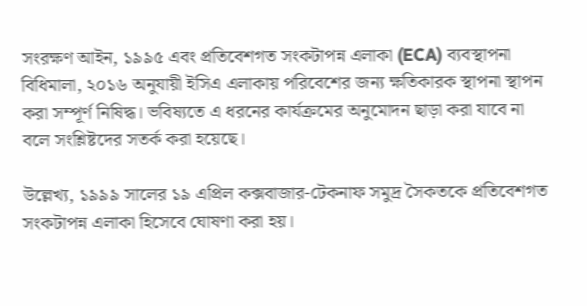সংরক্ষণ আইন, ১৯৯৫ এবং প্রতিবেশগত সংকটাপন্ন এলাকা (ECA) ব্যবস্থাপনা বিধিমালা, ২০১৬ অনুযায়ী ইসিএ এলাকায় পরিবেশের জন্য ক্ষতিকারক স্থাপনা স্থাপন করা সম্পূর্ণ নিষিদ্ধ। ভবিষ্যতে এ ধরনের কার্যক্রমের অনুমোদন ছাড়া করা যাবে না বলে সংশ্লিষ্টদের সতর্ক করা হয়েছে।

উল্লেখ্য, ১৯৯৯ সালের ১৯ এপ্রিল কক্সবাজার-টেকনাফ সমুদ্র সৈকতকে প্রতিবেশগত সংকটাপন্ন এলাকা হিসেবে ঘোষণা করা হয়।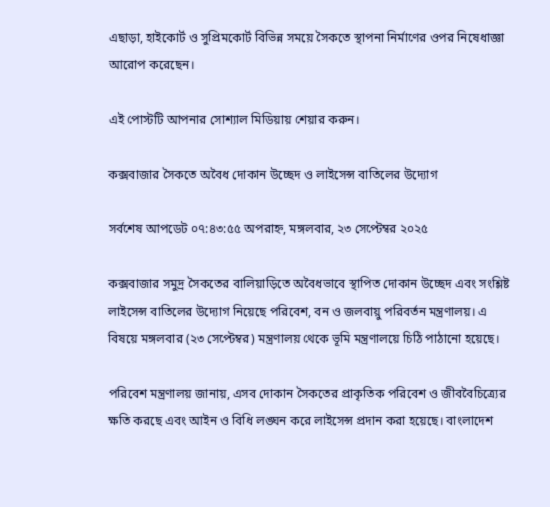এছাড়া, হাইকোর্ট ও সুপ্রিমকোর্ট বিভিন্ন সময়ে সৈকতে স্থাপনা নির্মাণের ওপর নিষেধাজ্ঞা আরোপ করেছেন।

এই পোস্টটি আপনার সোশ্যাল মিডিয়ায় শেয়ার করুন।

কক্সবাজার সৈকতে অবৈধ দোকান উচ্ছেদ ও লাইসেন্স বাতিলের উদ্যোগ

সর্বশেষ আপডেট ০৭:৪৩:৫৫ অপরাহ্ন, মঙ্গলবার, ২৩ সেপ্টেম্বর ২০২৫

কক্সবাজার সমুদ্র সৈকতের বালিয়াড়িতে অবৈধভাবে স্থাপিত দোকান উচ্ছেদ এবং সংশ্লিষ্ট লাইসেন্স বাতিলের উদ্যোগ নিয়েছে পরিবেশ, বন ও জলবায়ু পরিবর্তন মন্ত্রণালয়। এ বিষয়ে মঙ্গলবার (২৩ সেপ্টেম্বর) মন্ত্রণালয় থেকে ভূমি মন্ত্রণালয়ে চিঠি পাঠানো হয়েছে।

পরিবেশ মন্ত্রণালয় জানায়, এসব দোকান সৈকতের প্রাকৃতিক পরিবেশ ও জীববৈচিত্র্যের ক্ষতি করছে এবং আইন ও বিধি লঙ্ঘন করে লাইসেন্স প্রদান করা হয়েছে। বাংলাদেশ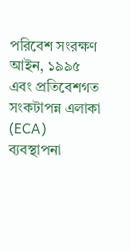পরিবেশ সংরক্ষণ আইন, ১৯৯৫ এবং প্রতিবেশগত সংকটাপন্ন এলাকা (ECA) ব্যবস্থাপনা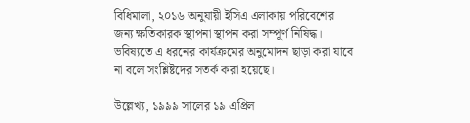বিধিমালা, ২০১৬ অনুযায়ী ইসিএ এলাকায় পরিবেশের জন্য ক্ষতিকারক স্থাপনা স্থাপন করা সম্পূর্ণ নিষিদ্ধ। ভবিষ্যতে এ ধরনের কার্যক্রমের অনুমোদন ছাড়া করা যাবে না বলে সংশ্লিষ্টদের সতর্ক করা হয়েছে।

উল্লেখ্য, ১৯৯৯ সালের ১৯ এপ্রিল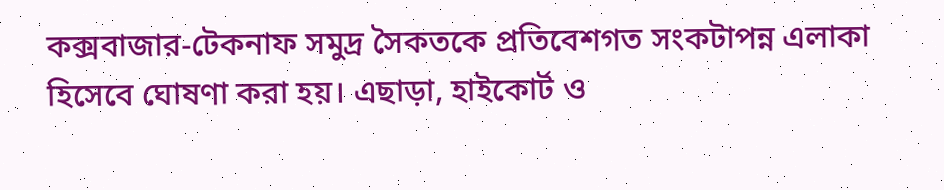কক্সবাজার-টেকনাফ সমুদ্র সৈকতকে প্রতিবেশগত সংকটাপন্ন এলাকা হিসেবে ঘোষণা করা হয়। এছাড়া, হাইকোর্ট ও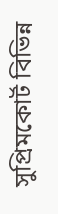সুপ্রিমকোর্ট বিভিন্ন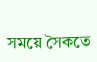সময়ে সৈকতে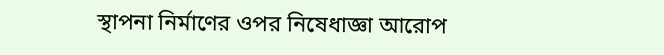স্থাপনা নির্মাণের ওপর নিষেধাজ্ঞা আরোপ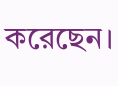করেছেন।